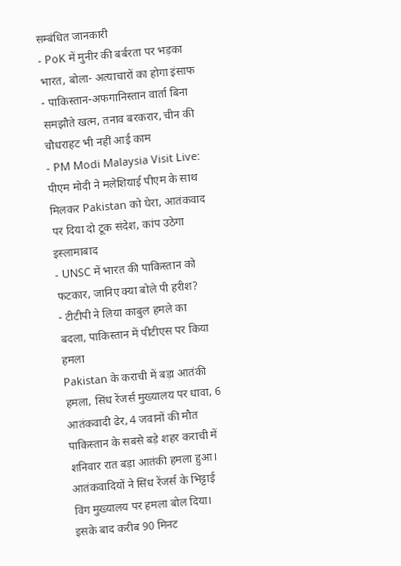सम्बंधित जानकारी
- PoK में मुनीर की बर्बरता पर भड़का भारत, बोला- अत्याचारों का होगा इंसाफ
- पाकिस्तान-अफगानिस्तान वार्ता बिना समझौते खत्म, तनाव बरकरार, चीन की चौधराहट भी नहीं आई काम
- PM Modi Malaysia Visit Live: पीएम मोदी ने मलेशियाई पीएम के साथ मिलकर Pakistan को घेरा, आतंकवाद पर दिया दो टूक संदेश, कांप उठेगा इस्लामाबाद
- UNSC में भारत की पाकिस्तान को फटकार, जानिए क्या बोले पी हरीश?
- टीटीपी ने लिया काबुल हमले का बदला, पाकिस्तान में पीटीएस पर किया हमला
Pakistan के कराची में बड़ा आतंकी हमला, सिंध रेंजर्स मुख्यालय पर धावा, 6 आतंकवादी ढेर, 4 जवानों की मौत
पाकिस्तान के सबसे बड़े शहर कराची में शनिवार रात बड़ा आतंकी हमला हुआ। आतंकवादियों ने सिंध रेंजर्स के भिट्टाई विंग मुख्यालय पर हमला बोल दिया। इसके बाद करीब 90 मिनट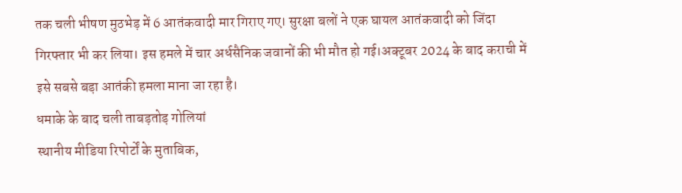तक चली भीषण मुठभेड़ में 6 आतंकवादी मार गिराए गए। सुरक्षा बलों ने एक घायल आतंकवादी को जिंदा गिरफ्तार भी कर लिया। इस हमले में चार अर्धसैनिक जवानों की भी मौत हो गई।अक्टूबर 2024 के बाद कराची में इसे सबसे बड़ा आतंकी हमला माना जा रहा है।
धमाके के बाद चली ताबड़तोड़ गोलियां
स्थानीय मीडिया रिपोर्टों के मुताबिक,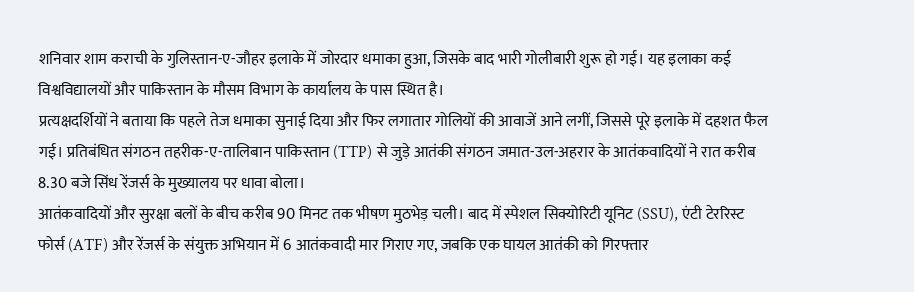शनिवार शाम कराची के गुलिस्तान-ए-जौहर इलाके में जोरदार धमाका हुआ, जिसके बाद भारी गोलीबारी शुरू हो गई। यह इलाका कई विश्वविद्यालयों और पाकिस्तान के मौसम विभाग के कार्यालय के पास स्थित है।
प्रत्यक्षदर्शियों ने बताया कि पहले तेज धमाका सुनाई दिया और फिर लगातार गोलियों की आवाजें आने लगीं, जिससे पूरे इलाके में दहशत फैल गई। प्रतिबंधित संगठन तहरीक-ए-तालिबान पाकिस्तान (TTP) से जुड़े आतंकी संगठन जमात-उल-अहरार के आतंकवादियों ने रात करीब 8.30 बजे सिंध रेंजर्स के मुख्यालय पर धावा बोला।
आतंकवादियों और सुरक्षा बलों के बीच करीब 90 मिनट तक भीषण मुठभेड़ चली। बाद में स्पेशल सिक्योरिटी यूनिट (SSU), एंटी टेररिस्ट फोर्स (ATF) और रेंजर्स के संयुक्त अभियान में 6 आतंकवादी मार गिराए गए, जबकि एक घायल आतंकी को गिरफ्तार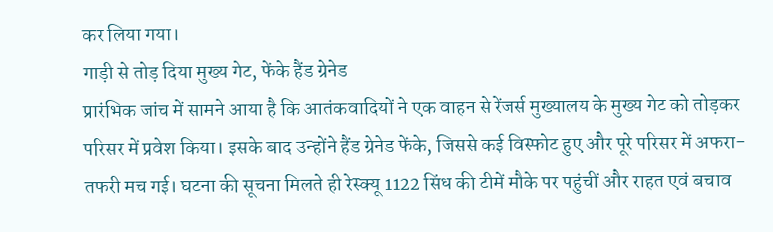कर लिया गया।
गाड़ी से तोड़ दिया मुख्य गेट, फेंके हैंड ग्रेनेड
प्रारंभिक जांच में सामने आया है कि आतंकवादियों ने एक वाहन से रेंजर्स मुख्यालय के मुख्य गेट को तोड़कर परिसर में प्रवेश किया। इसके बाद उन्होंने हैंड ग्रेनेड फेंके, जिससे कई विस्फोट हुए और पूरे परिसर में अफरा-तफरी मच गई। घटना की सूचना मिलते ही रेस्क्यू 1122 सिंध की टीमें मौके पर पहुंचीं और राहत एवं बचाव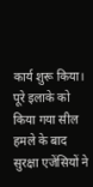कार्य शुरू किया।
पूरे इलाके को किया गया सील
हमले के बाद सुरक्षा एजेंसियों ने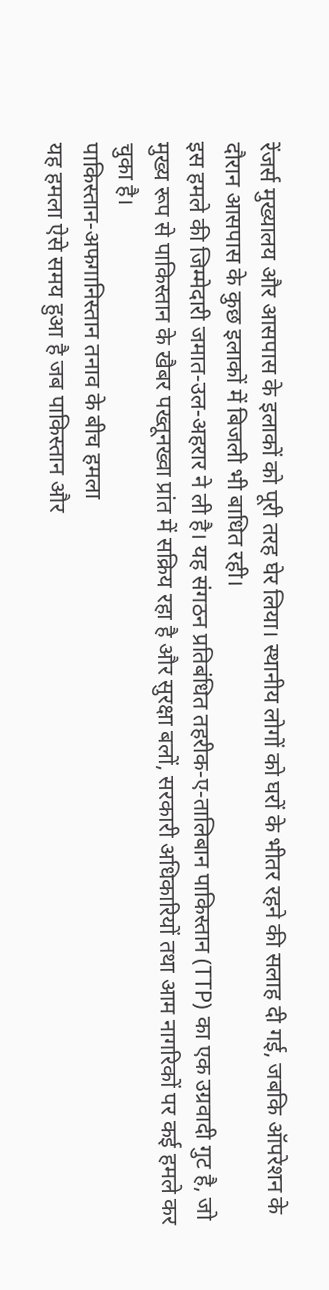रेंजर्स मुख्यालय और आसपास के इलाकों को पूरी तरह घेर लिया। स्थानीय लोगों को घरों के भीतर रहने की सलाह दी गई, जबकि ऑपरेशन के दौरान आसपास के कुछ इलाकों में बिजली भी बाधित रही।
इस हमले की जिम्मेदारी जमात-उल-अहरार ने ली है। यह संगठन प्रतिबंधित तहरीक-ए-तालिबान पाकिस्तान (TTP) का एक उग्रवादी गुट है, जो मुख्य रूप से पाकिस्तान के खैबर पख्तूनख्वा प्रांत में सक्रिय रहा है और सुरक्षा बलों, सरकारी अधिकारियों तथा आम नागरिकों पर कई हमले कर चुका है।
पाकिस्तान-अफगानिस्तान तनाव के बीच हमला
यह हमला ऐसे समय हुआ है जब पाकिस्तान और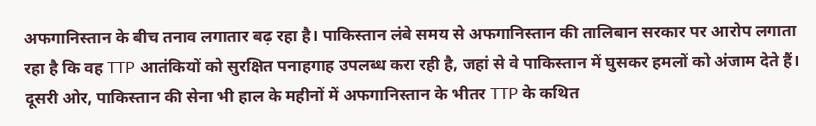अफगानिस्तान के बीच तनाव लगातार बढ़ रहा है। पाकिस्तान लंबे समय से अफगानिस्तान की तालिबान सरकार पर आरोप लगाता रहा है कि वह TTP आतंकियों को सुरक्षित पनाहगाह उपलब्ध करा रही है, जहां से वे पाकिस्तान में घुसकर हमलों को अंजाम देते हैं।
दूसरी ओर, पाकिस्तान की सेना भी हाल के महीनों में अफगानिस्तान के भीतर TTP के कथित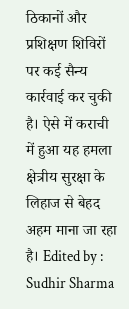ठिकानों और प्रशिक्षण शिविरों पर कई सैन्य कार्रवाई कर चुकी है। ऐसे में कराची में हुआ यह हमला क्षेत्रीय सुरक्षा के लिहाज से बेहद अहम माना जा रहा है। Edited by : Sudhir Sharma